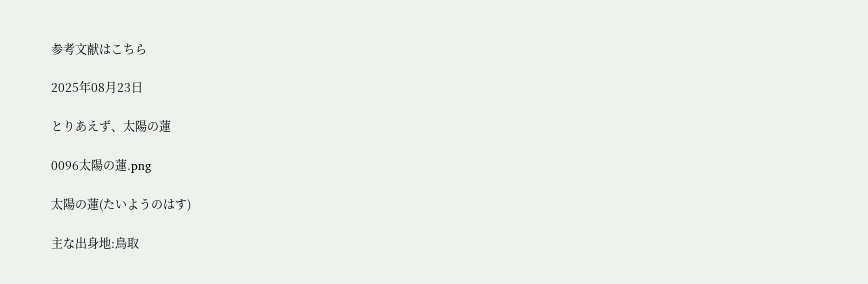参考文献はこちら

2025年08月23日

とりあえず、太陽の蓮

0096太陽の蓮.png

太陽の蓮(たいようのはす)

主な出身地:鳥取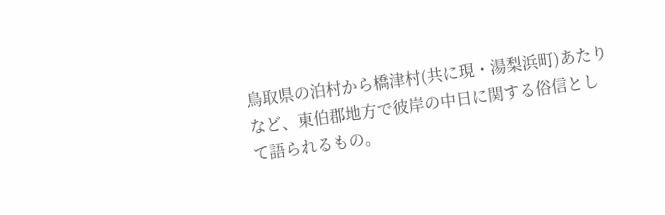鳥取県の泊村から橋津村(共に現・湯梨浜町)あたりなど、東伯郡地方で彼岸の中日に関する俗信として語られるもの。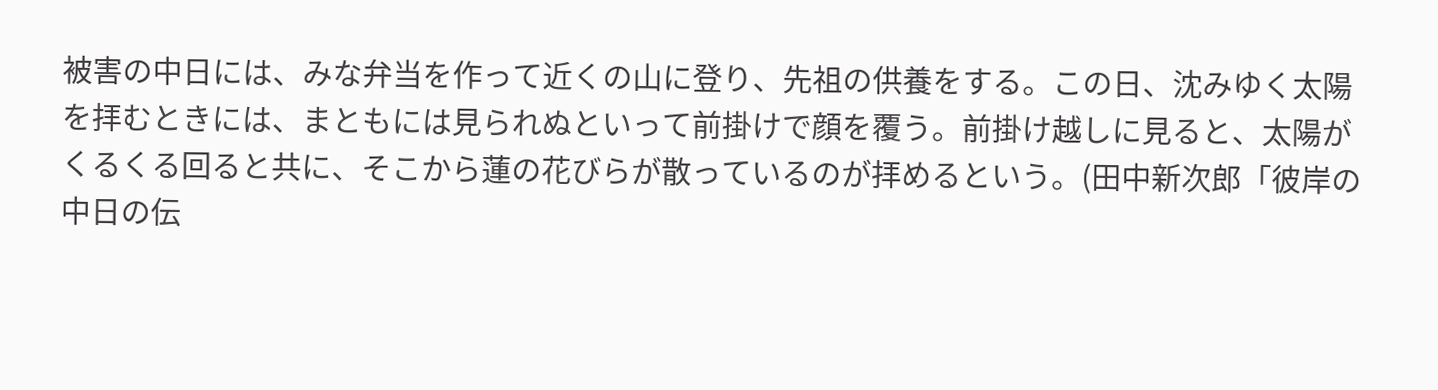被害の中日には、みな弁当を作って近くの山に登り、先祖の供養をする。この日、沈みゆく太陽を拝むときには、まともには見られぬといって前掛けで顔を覆う。前掛け越しに見ると、太陽がくるくる回ると共に、そこから蓮の花びらが散っているのが拝めるという。(田中新次郎「彼岸の中日の伝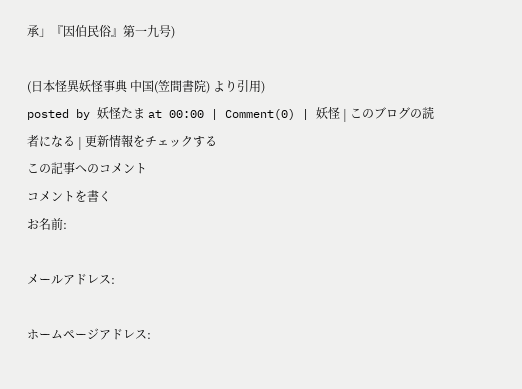承」『因伯民俗』第一九号)

(日本怪異妖怪事典 中国(笠間書院) より引用)
posted by 妖怪たま at 00:00 | Comment(0) | 妖怪 | このブログの読者になる | 更新情報をチェックする
この記事へのコメント
コメントを書く
お名前:

メールアドレス:

ホームページアドレス: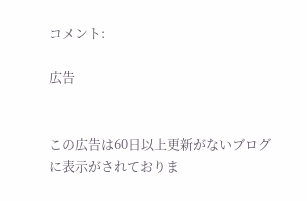コメント:

広告


この広告は60日以上更新がないブログに表示がされておりま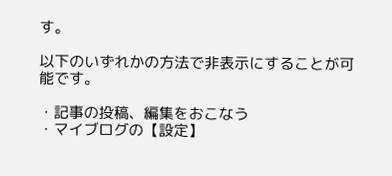す。

以下のいずれかの方法で非表示にすることが可能です。

・記事の投稿、編集をおこなう
・マイブログの【設定】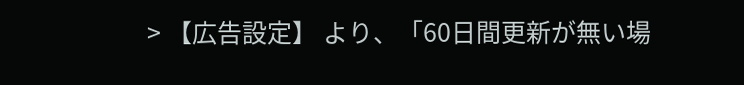> 【広告設定】 より、「60日間更新が無い場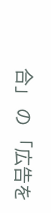合」 の 「広告を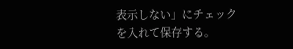表示しない」にチェックを入れて保存する。